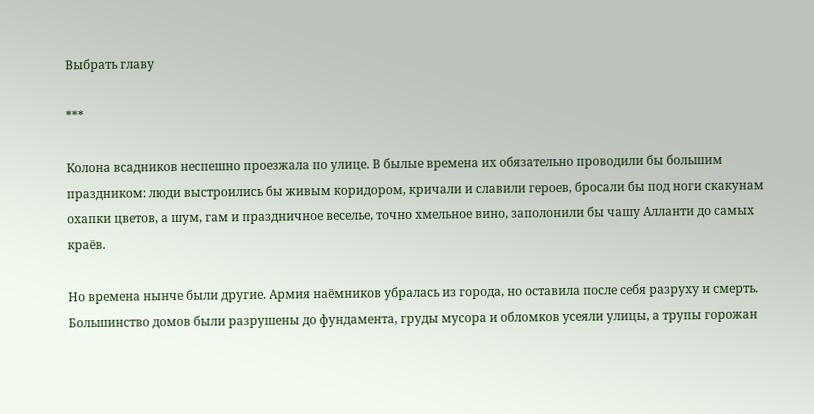Выбрать главу

***

Колона всадников неспешно проезжала по улице. В былые времена их обязательно проводили бы большим праздником: люди выстроились бы живым коридором, кричали и славили героев, бросали бы под ноги скакунам охапки цветов, а шум, гам и праздничное веселье, точно хмельное вино, заполонили бы чашу Алланти до самых краёв.

Но времена нынче были другие. Армия наёмников убралась из города, но оставила после себя разруху и смерть. Большинство домов были разрушены до фундамента, груды мусора и обломков усеяли улицы, а трупы горожан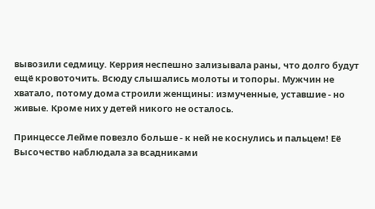вывозили седмицу. Керрия неспешно зализывала раны, что долго будут ещё кровоточить. Всюду слышались молоты и топоры. Мужчин не хватало, потому дома строили женщины: измученные, уставшие - но живые. Кроме них у детей никого не осталось.

Принцессе Лейме повезло больше - к ней не коснулись и пальцем! Её Высочество наблюдала за всадниками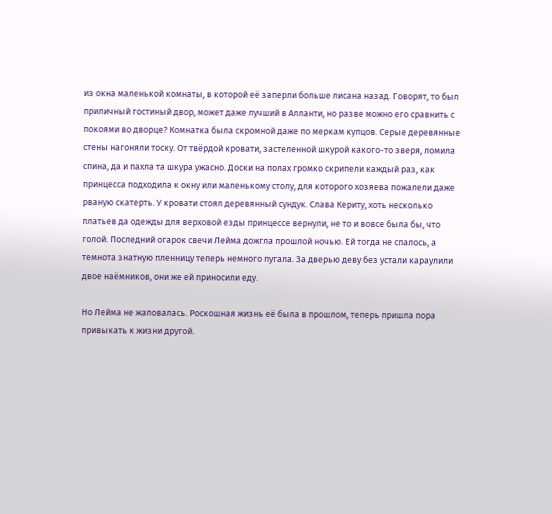из окна маленькой комнаты, в которой её заперли больше лисана назад. Говорят, то был приличный гостиный двор, может даже лучший в Алланти, но разве можно его сравнить с покоями во дворце? Комнатка была скромной даже по меркам купцов. Серые деревянные стены нагоняли тоску. От твёрдой кровати, застеленной шкурой какого-то зверя, ломила спина, да и пахла та шкура ужасно. Доски на полах громко скрипели каждый раз, как принцесса подходила к окну или маленькому столу, для которого хозяева пожалели даже рваную скатерть. У кровати стоял деревянный сундук. Слава Кериту, хоть несколько платьев да одежды для верховой езды принцессе вернули, не то и вовсе была бы, что голой. Последний огарок свечи Лейма дожгла прошлой ночью. Ей тогда не спалось, а темнота знатную пленницу теперь немного пугала. За дверью деву без устали караулили двое наёмников, они же ей приносили еду.

Но Лейма не жаловалась. Роскошная жизнь её была в прошлом, теперь пришла пора привыкать к жизни другой.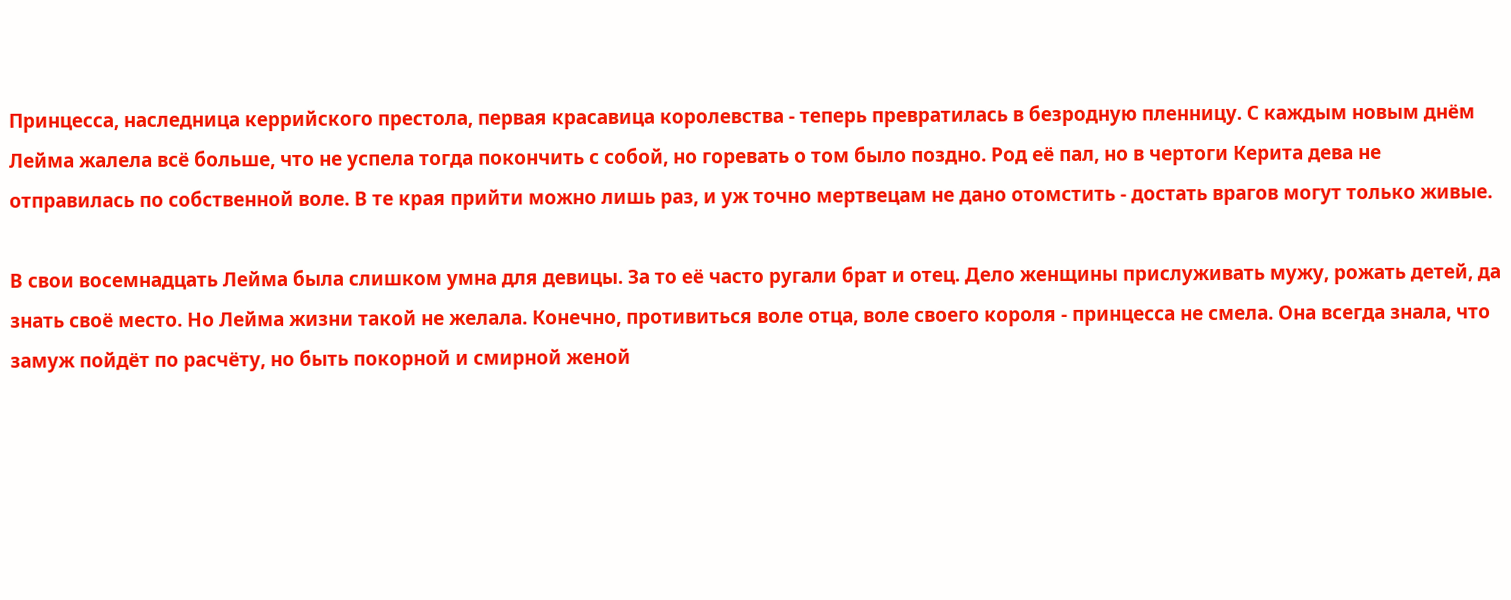Принцесса, наследница керрийского престола, первая красавица королевства - теперь превратилась в безродную пленницу. С каждым новым днём Лейма жалела всё больше, что не успела тогда покончить с собой, но горевать о том было поздно. Род её пал, но в чертоги Керита дева не отправилась по собственной воле. В те края прийти можно лишь раз, и уж точно мертвецам не дано отомстить - достать врагов могут только живые.

В свои восемнадцать Лейма была слишком умна для девицы. За то её часто ругали брат и отец. Дело женщины прислуживать мужу, рожать детей, да знать своё место. Но Лейма жизни такой не желала. Конечно, противиться воле отца, воле своего короля - принцесса не смела. Она всегда знала, что замуж пойдёт по расчёту, но быть покорной и смирной женой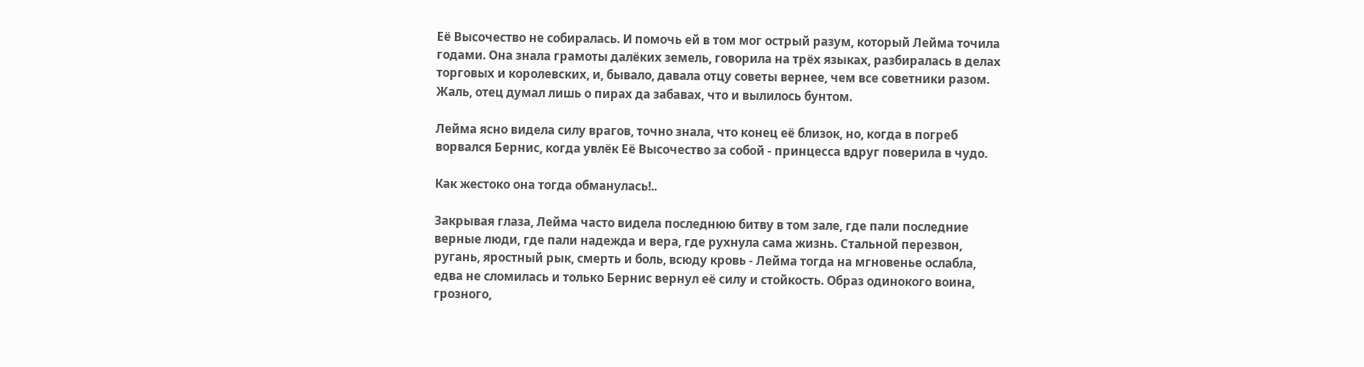Её Высочество не собиралась. И помочь ей в том мог острый разум, который Лейма точила годами. Она знала грамоты далёких земель, говорила на трёх языках, разбиралась в делах торговых и королевских, и, бывало, давала отцу советы вернее, чем все советники разом. Жаль, отец думал лишь о пирах да забавах, что и вылилось бунтом.

Лейма ясно видела силу врагов, точно знала, что конец её близок, но, когда в погреб ворвался Бернис, когда увлёк Её Высочество за собой - принцесса вдруг поверила в чудо.

Как жестоко она тогда обманулась!..

Закрывая глаза, Лейма часто видела последнюю битву в том зале, где пали последние верные люди, где пали надежда и вера, где рухнула сама жизнь. Стальной перезвон, ругань, яростный рык, смерть и боль, всюду кровь - Лейма тогда на мгновенье ослабла, едва не сломилась и только Бернис вернул её силу и стойкость. Образ одинокого воина, грозного,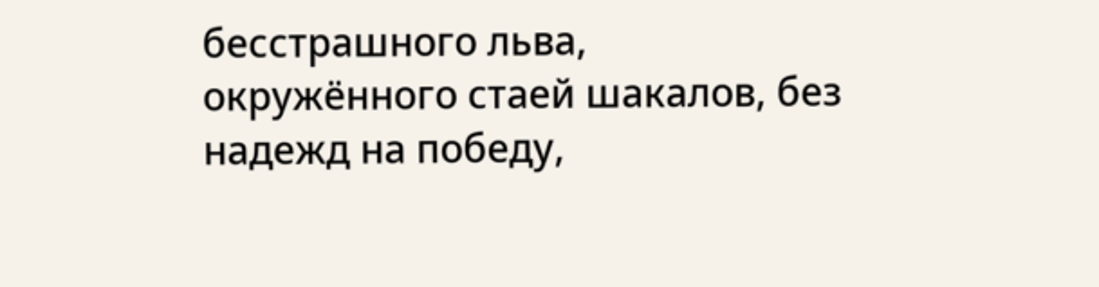бесстрашного льва, окружённого стаей шакалов, без надежд на победу,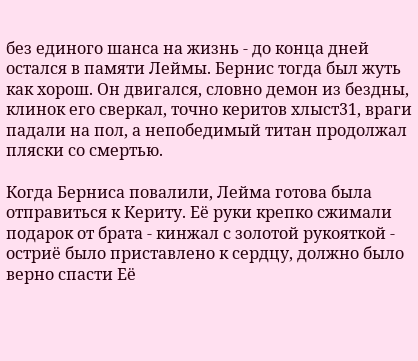без единого шанса на жизнь - до конца дней остался в памяти Леймы. Бернис тогда был жуть как хорош. Он двигался, словно демон из бездны, клинок его сверкал, точно керитов хлыст31, враги падали на пол, а непобедимый титан продолжал пляски со смертью.

Когда Берниса повалили, Лейма готова была отправиться к Кериту. Её руки крепко сжимали подарок от брата - кинжал с золотой рукояткой - остриё было приставлено к сердцу, должно было верно спасти Её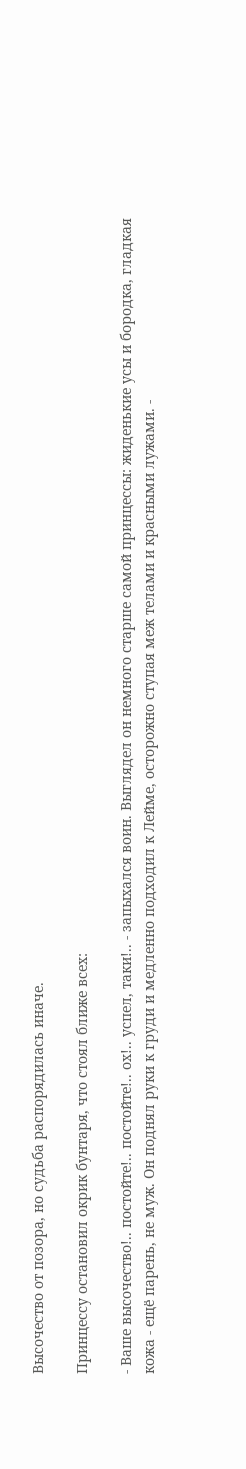Высочество от позора, но судьба распорядилась иначе.

Принцессу остановил окрик бунтаря, что стоял ближе всех:

- Ваше высочество!.. постойте!.. постойте!.. ох!.. успел, таки!.. - запыхался воин. Выглядел он немного старше самой принцессы: жиденькие усы и бородка, гладкая кожа - ещё парень, не муж. Он поднял руки к груди и медленно подходил к Лейме, осторожно ступая меж телами и красными лужами. -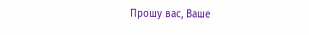Прошу вас, Ваше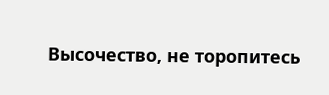Высочество, не торопитесь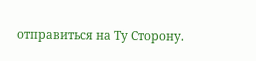отправиться на Ту Сторону.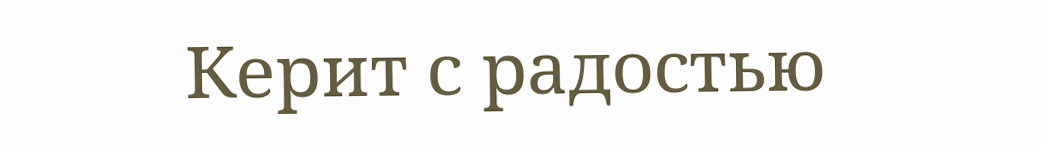Керит с радостью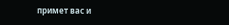примет вас и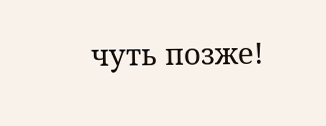чуть позже!